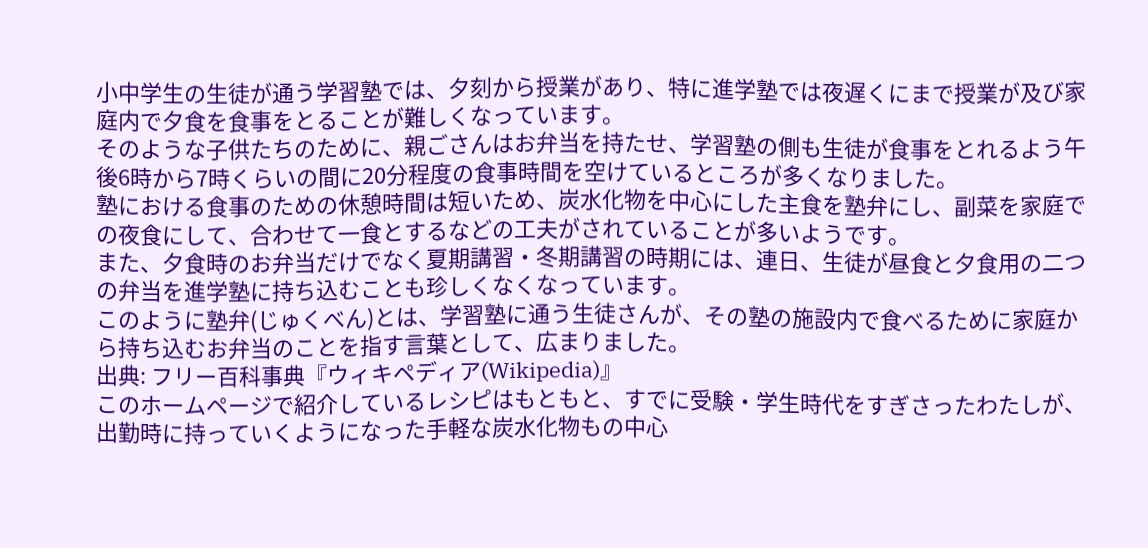小中学生の生徒が通う学習塾では、夕刻から授業があり、特に進学塾では夜遅くにまで授業が及び家庭内で夕食を食事をとることが難しくなっています。
そのような子供たちのために、親ごさんはお弁当を持たせ、学習塾の側も生徒が食事をとれるよう午後6時から7時くらいの間に20分程度の食事時間を空けているところが多くなりました。
塾における食事のための休憩時間は短いため、炭水化物を中心にした主食を塾弁にし、副菜を家庭での夜食にして、合わせて一食とするなどの工夫がされていることが多いようです。
また、夕食時のお弁当だけでなく夏期講習・冬期講習の時期には、連日、生徒が昼食と夕食用の二つの弁当を進学塾に持ち込むことも珍しくなくなっています。
このように塾弁(じゅくべん)とは、学習塾に通う生徒さんが、その塾の施設内で食べるために家庭から持ち込むお弁当のことを指す言葉として、広まりました。
出典: フリー百科事典『ウィキペディア(Wikipedia)』
このホームページで紹介しているレシピはもともと、すでに受験・学生時代をすぎさったわたしが、出勤時に持っていくようになった手軽な炭水化物もの中心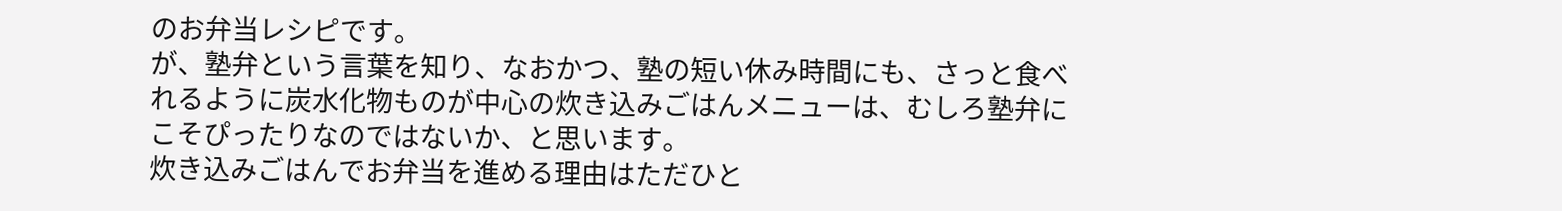のお弁当レシピです。
が、塾弁という言葉を知り、なおかつ、塾の短い休み時間にも、さっと食べれるように炭水化物ものが中心の炊き込みごはんメニューは、むしろ塾弁にこそぴったりなのではないか、と思います。
炊き込みごはんでお弁当を進める理由はただひと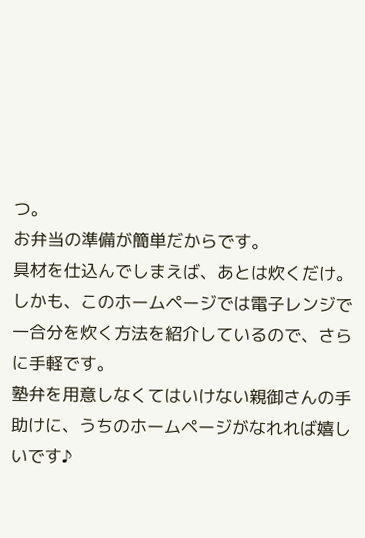つ。
お弁当の準備が簡単だからです。
具材を仕込んでしまえば、あとは炊くだけ。
しかも、このホームページでは電子レンジで一合分を炊く方法を紹介しているので、さらに手軽です。
塾弁を用意しなくてはいけない親御さんの手助けに、うちのホームページがなれれば嬉しいです♪